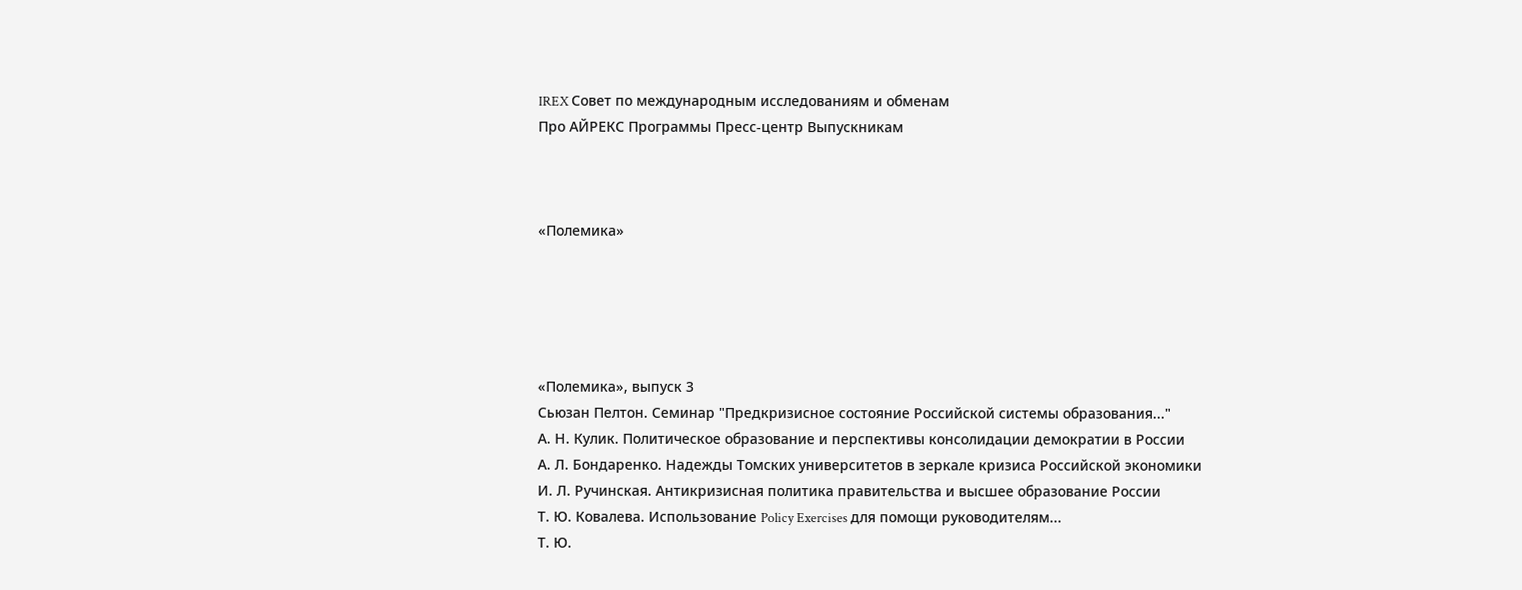IREX Совет по международным исследованиям и обменам
Про АЙРЕКС Программы Пресс-центр Выпускникам



«Полемика»





«Полемика», выпуск 3
Сьюзан Пелтон. Семинар "Предкризисное состояние Российской системы образования..."
А. Н. Кулик. Политическое образование и перспективы консолидации демократии в России
А. Л. Бондаренко. Надежды Томских университетов в зеркале кризиса Российской экономики
И. Л. Ручинская. Антикризисная политика правительства и высшее образование России
Т. Ю. Ковалева. Использование Policy Exercises для помощи руководителям...
Т. Ю.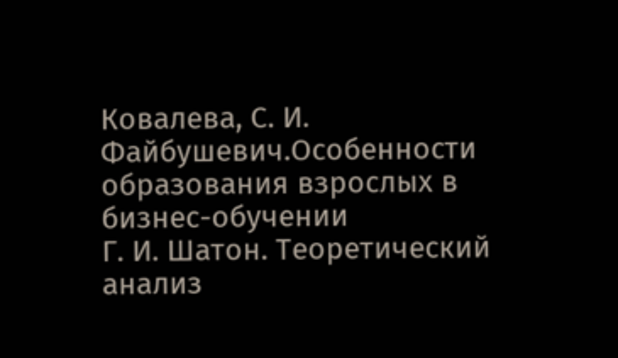Ковалева, С. И. Файбушевич.Особенности образования взрослых в бизнес-обучении
Г. И. Шатон. Теоретический анализ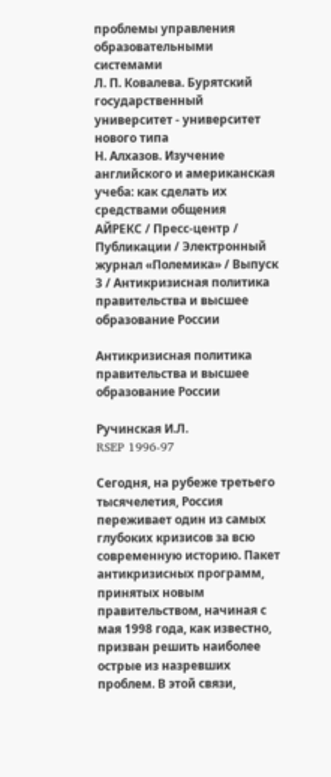проблемы управления образовательными системами
Л. П. Ковалева. Бурятский государственный университет - университет нового типа
Н. Алхазов. Изучение английского и американская учеба: как сделать их средствами общения
АЙРЕКС / Пресс-центр / Публикации / Электронный журнал «Полемика» / Выпуск 3 / Антикризисная политика правительства и высшее образование России

Антикризисная политика правительства и высшее образование России

Ручинская И.Л.
RSEP 1996-97

Сегодня, на рубеже третьего тысячелетия, Россия переживает один из самых глубоких кризисов за всю современную историю. Пакет антикризисных программ, принятых новым правительством, начиная с мая 1998 года, как известно, призван решить наиболее острые из назревших проблем. В этой связи,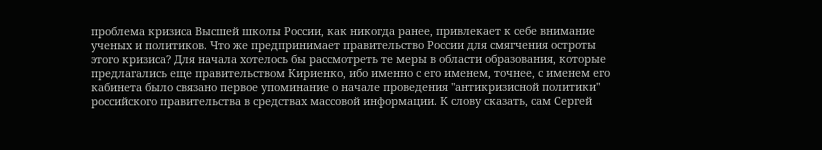проблема кризиса Высшей школы России, как никогда ранее, привлекает к себе внимание ученых и политиков. Что же предпринимает правительство России для смягчения остроты этого кризиса? Для начала хотелось бы рассмотреть те меры в области образования, которые предлагались еще правительством Кириенко, ибо именно с его именем, точнее, с именем его кабинета было связано первое упоминание о начале проведения "антикризисной политики" российского правительства в средствах массовой информации. К слову сказать, сам Сергей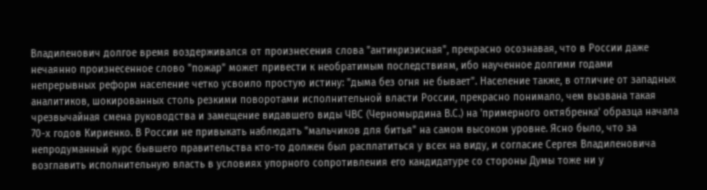Владиленович долгое время воздерживался от произнесения слова "антикризисная", прекрасно осознавая, что в России даже нечаянно произнесенное слово "пожар" может привести к необратимым последствиям, ибо наученное долгими годами непрерывных реформ население четко усвоило простую истину: "дыма без огня не бывает". Население также, в отличие от западных аналитиков, шокированных столь резкими поворотами исполнительной власти России, прекрасно понимало, чем вызвана такая чрезвычайная смена руководства и замещение видавшего виды ЧВС (Черномырдина В.С.) на 'примерного октябренка' образца начала 70-х годов Кириенко. В России не привыкать наблюдать "мальчиков для битья" на самом высоком уровне. Ясно было, что за непродуманный курс бывшего правительства кто-то должен был расплатиться у всех на виду, и согласие Сергея Владиленовича возглавить исполнительную власть в условиях упорного сопротивления его кандидатуре со стороны Думы тоже ни у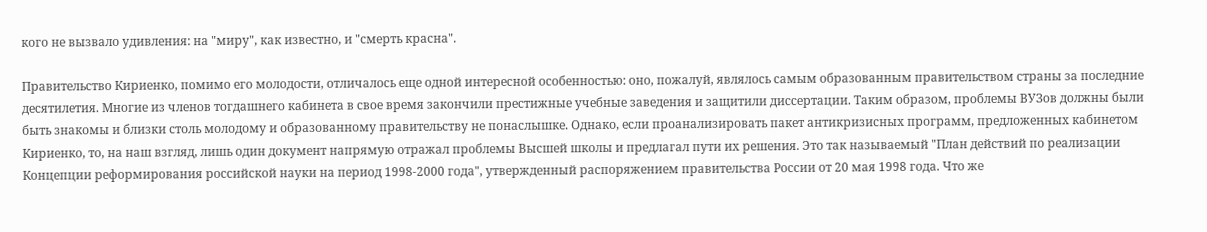кого не вызвало удивления: на "миру", как известно, и "смерть красна".

Правительство Кириенко, помимо его молодости, отличалось еще одной интересной особенностью: оно, пожалуй, являлось самым образованным правительством страны за последние десятилетия. Многие из членов тогдашнего кабинета в свое время закончили престижные учебные заведения и защитили диссертации. Таким образом, проблемы ВУЗов должны были быть знакомы и близки столь молодому и образованному правительству не понаслышке. Однако, если проанализировать пакет антикризисных программ, предложенных кабинетом Кириенко, то, на наш взгляд, лишь один документ напрямую отражал проблемы Высшей школы и предлагал пути их решения. Это так называемый "План действий по реализации Концепции реформирования российской науки на период 1998-2000 года", утвержденный распоряжением правительства России от 20 мая 1998 года. Что же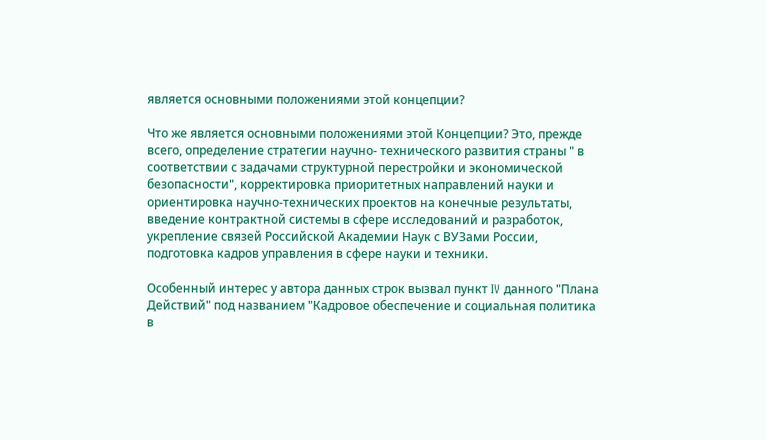является основными положениями этой концепции?

Что же является основными положениями этой Концепции? Это, прежде всего, определение стратегии научно- технического развития страны " в соответствии с задачами структурной перестройки и экономической безопасности", корректировка приоритетных направлений науки и ориентировка научно-технических проектов на конечные результаты, введение контрактной системы в сфере исследований и разработок, укрепление связей Российской Академии Наук с ВУЗами России, подготовка кадров управления в сфере науки и техники.

Особенный интерес у автора данных строк вызвал пункт IV данного "Плана Действий" под названием "Кадровое обеспечение и социальная политика в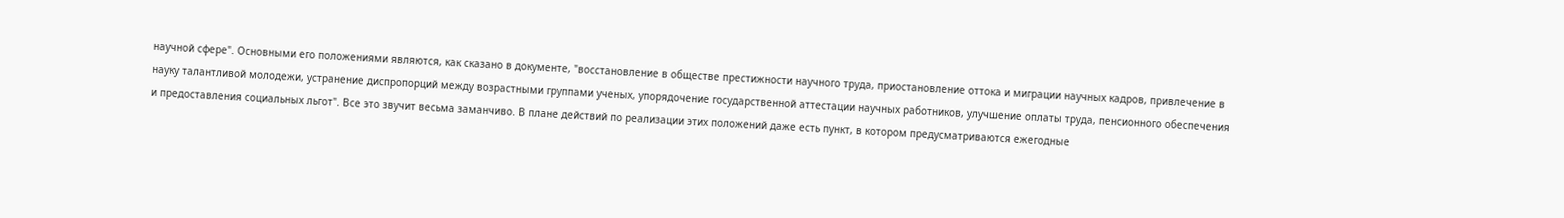научной сфере". Основными его положениями являются, как сказано в документе, "восстановление в обществе престижности научного труда, приостановление оттока и миграции научных кадров, привлечение в науку талантливой молодежи, устранение диспропорций между возрастными группами ученых, упорядочение государственной аттестации научных работников, улучшение оплаты труда, пенсионного обеспечения и предоставления социальных льгот". Все это звучит весьма заманчиво. В плане действий по реализации этих положений даже есть пункт, в котором предусматриваются ежегодные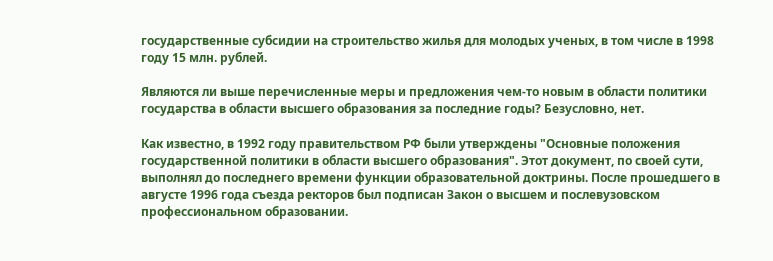государственные субсидии на строительство жилья для молодых ученых, в том числе в 1998 году 15 млн. рублей.

Являются ли выше перечисленные меры и предложения чем-то новым в области политики государства в области высшего образования за последние годы? Безусловно, нет.

Как известно, в 1992 году правительством РФ были утверждены "Основные положения государственной политики в области высшего образования". Этот документ, по своей сути, выполнял до последнего времени функции образовательной доктрины. После прошедшего в августе 1996 года съезда ректоров был подписан Закон о высшем и послевузовском профессиональном образовании.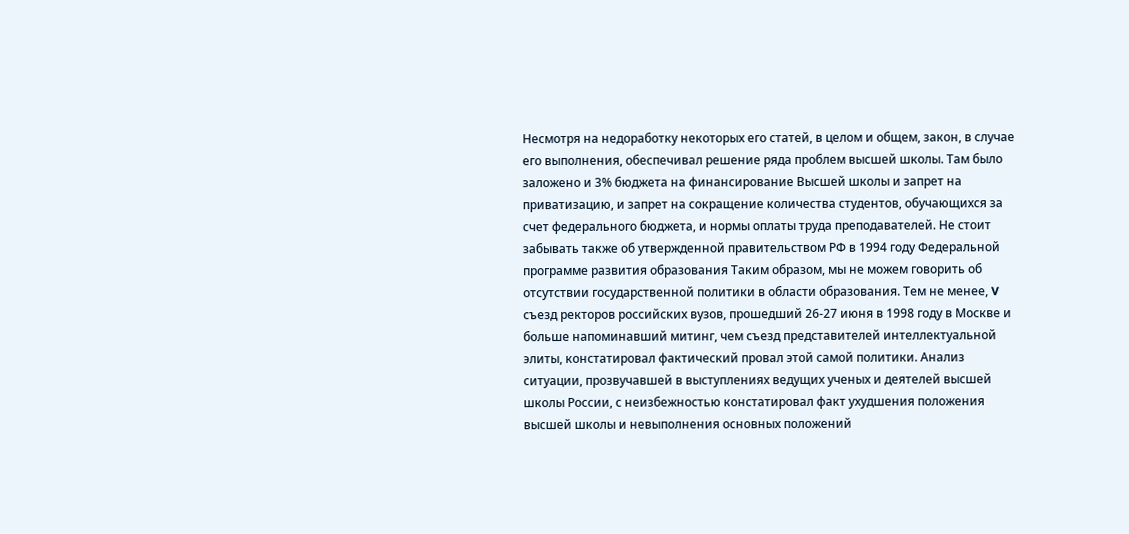Несмотря на недоработку некоторых его статей, в целом и общем, закон, в случае его выполнения, обеспечивал решение ряда проблем высшей школы. Там было заложено и 3% бюджета на финансирование Высшей школы и запрет на приватизацию, и запрет на сокращение количества студентов, обучающихся за счет федерального бюджета, и нормы оплаты труда преподавателей. Не стоит забывать также об утвержденной правительством РФ в 1994 году Федеральной программе развития образования Таким образом, мы не можем говорить об отсутствии государственной политики в области образования. Тем не менее, V съезд ректоров российских вузов, прошедший 26-27 июня в 1998 году в Москве и больше напоминавший митинг, чем съезд представителей интеллектуальной элиты, констатировал фактический провал этой самой политики. Анализ ситуации, прозвучавшей в выступлениях ведущих ученых и деятелей высшей школы России, с неизбежностью констатировал факт ухудшения положения высшей школы и невыполнения основных положений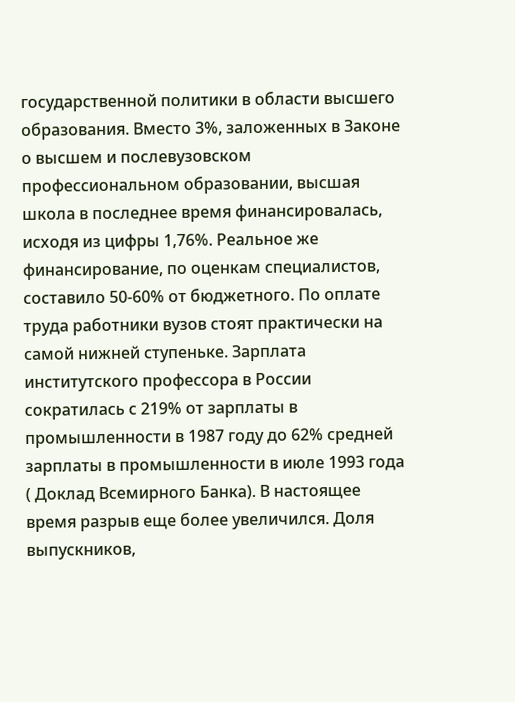государственной политики в области высшего образования. Вместо 3%, заложенных в Законе о высшем и послевузовском профессиональном образовании, высшая школа в последнее время финансировалась, исходя из цифры 1,76%. Реальное же финансирование, по оценкам специалистов, составило 50-60% от бюджетного. По оплате труда работники вузов стоят практически на самой нижней ступеньке. Зарплата институтского профессора в России сократилась с 219% от зарплаты в промышленности в 1987 году до 62% средней зарплаты в промышленности в июле 1993 года ( Доклад Всемирного Банка). В настоящее время разрыв еще более увеличился. Доля выпускников,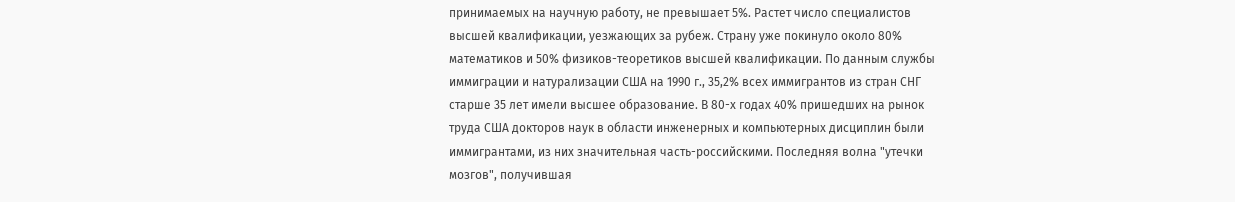принимаемых на научную работу, не превышает 5%. Растет число специалистов высшей квалификации, уезжающих за рубеж. Страну уже покинуло около 80% математиков и 50% физиков-теоретиков высшей квалификации. По данным службы иммиграции и натурализации США на 1990 г., 35,2% всех иммигрантов из стран СНГ старше 35 лет имели высшее образование. В 80-х годах 40% пришедших на рынок труда США докторов наук в области инженерных и компьютерных дисциплин были иммигрантами, из них значительная часть-российскими. Последняя волна "утечки мозгов", получившая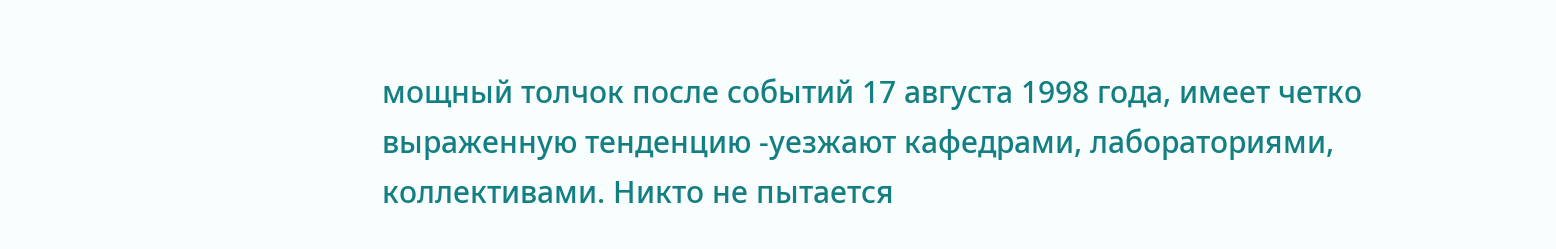мощный толчок после событий 17 августа 1998 года, имеет четко выраженную тенденцию -уезжают кафедрами, лабораториями, коллективами. Никто не пытается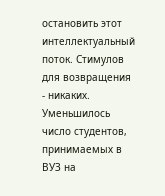остановить этот интеллектуальный поток. Стимулов для возвращения - никаких. Уменьшилось число студентов, принимаемых в ВУЗ на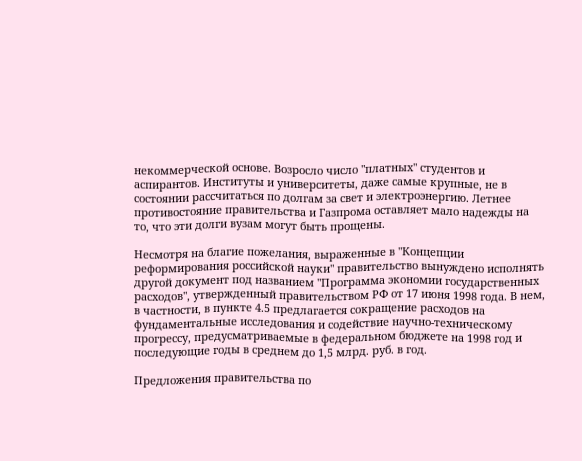некоммерческой основе. Возросло число "платных" студентов и аспирантов. Институты и университеты, даже самые крупные, не в состоянии рассчитаться по долгам за свет и электроэнергию. Летнее противостояние правительства и Газпрома оставляет мало надежды на то, что эти долги вузам могут быть прощены.

Несмотря на благие пожелания, выраженные в "Концепции реформирования российской науки" правительство вынуждено исполнять другой документ под названием "Программа экономии государственных расходов", утвержденный правительством РФ от 17 июня 1998 года. В нем, в частности, в пункте 4.5 предлагается сокращение расходов на фундаментальные исследования и содействие научно-техническому прогрессу, предусматриваемые в федеральном бюджете на 1998 год и последующие годы в среднем до 1,5 млрд. руб. в год.

Предложения правительства по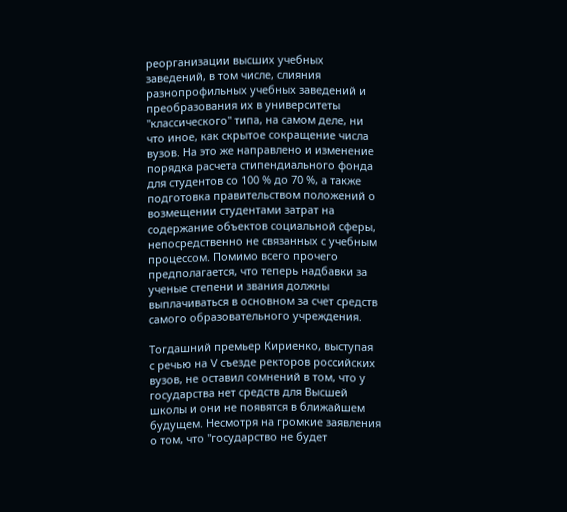реорганизации высших учебных заведений, в том числе, слияния разнопрофильных учебных заведений и преобразования их в университеты "классического" типа, на самом деле, ни что иное, как скрытое сокращение числа вузов. На это же направлено и изменение порядка расчета стипендиального фонда для студентов со 100 % до 70 %, а также подготовка правительством положений о возмещении студентами затрат на содержание объектов социальной сферы, непосредственно не связанных с учебным процессом. Помимо всего прочего предполагается, что теперь надбавки за ученые степени и звания должны выплачиваться в основном за счет средств самого образовательного учреждения.

Тогдашний премьер Кириенко, выступая с речью на V съезде ректоров российских вузов, не оставил сомнений в том, что у государства нет средств для Высшей школы и они не появятся в ближайшем будущем. Несмотря на громкие заявления о том, что "государство не будет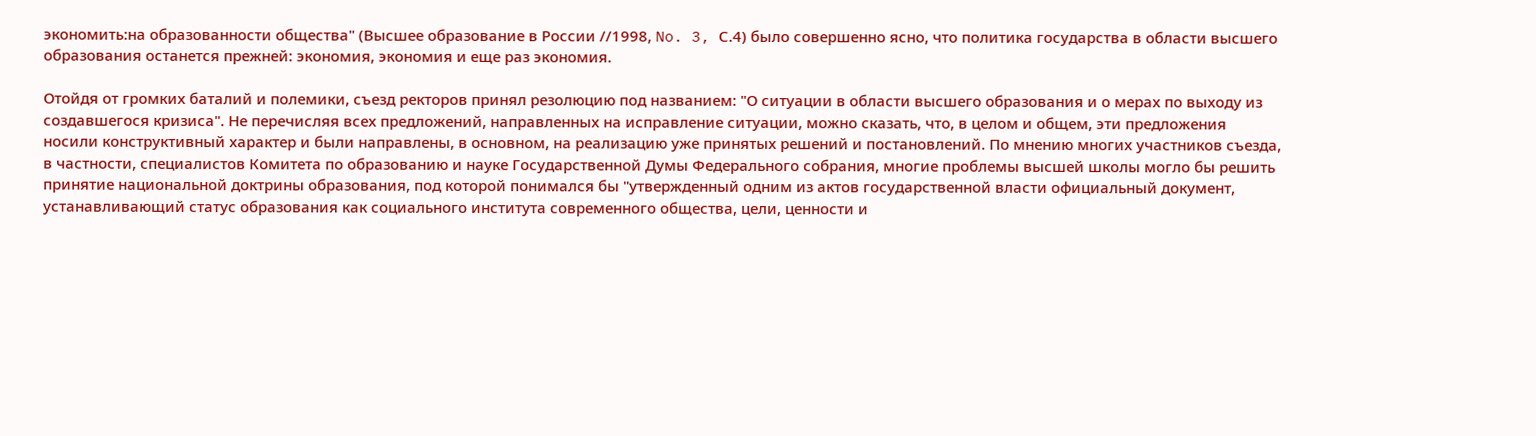экономить:на образованности общества" (Высшее образование в России //1998, No. 3, С.4) было совершенно ясно, что политика государства в области высшего образования останется прежней: экономия, экономия и еще раз экономия.

Отойдя от громких баталий и полемики, съезд ректоров принял резолюцию под названием: "О ситуации в области высшего образования и о мерах по выходу из создавшегося кризиса". Не перечисляя всех предложений, направленных на исправление ситуации, можно сказать, что, в целом и общем, эти предложения носили конструктивный характер и были направлены, в основном, на реализацию уже принятых решений и постановлений. По мнению многих участников съезда, в частности, специалистов Комитета по образованию и науке Государственной Думы Федерального собрания, многие проблемы высшей школы могло бы решить принятие национальной доктрины образования, под которой понимался бы "утвержденный одним из актов государственной власти официальный документ, устанавливающий статус образования как социального института современного общества, цели, ценности и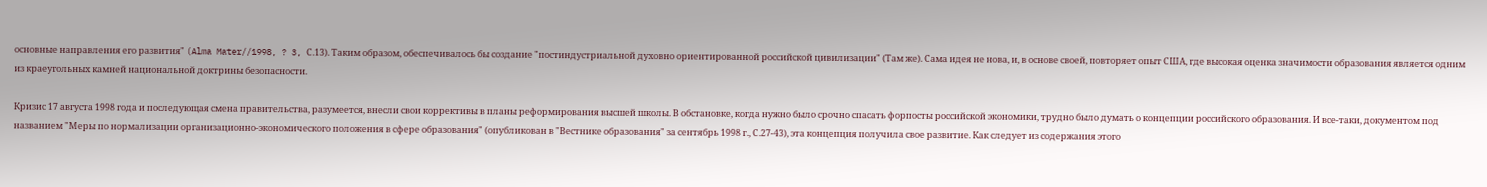основные направления его развития" (Alma Mater//1998, ? 3, С.13). Таким образом, обеспечивалось бы создание "постиндустриальной духовно ориентированной российской цивилизации" (Там же). Сама идея не нова, и, в основе своей, повторяет опыт США, где высокая оценка значимости образования является одним из краеугольных камней национальной доктрины безопасности.

Кризис 17 августа 1998 года и последующая смена правительства, разумеется, внесли свои коррективы в планы реформирования высшей школы. В обстановке, когда нужно было срочно спасать форпосты российской экономики, трудно было думать о концепции российского образования. И все-таки, документом под названием "Меры по нормализации организационно-экономического положения в сфере образования" (опубликован в "Вестнике образования" за сентябрь 1998 г., С.27-43), эта концепция получила свое развитие. Как следует из содержания этого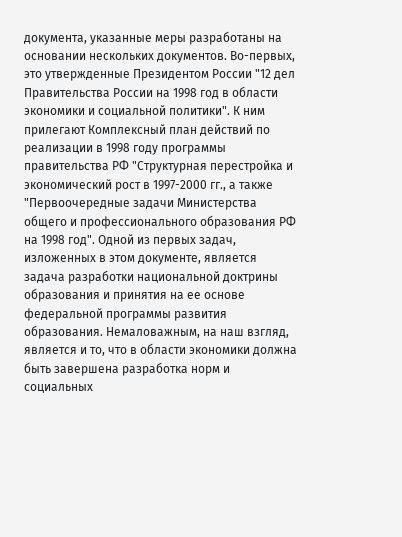документа, указанные меры разработаны на основании нескольких документов. Во-первых, это утвержденные Президентом России "12 дел Правительства России на 1998 год в области экономики и социальной политики". К ним прилегают Комплексный план действий по реализации в 1998 году программы правительства РФ "Структурная перестройка и экономический рост в 1997-2000 гг., а также "Первоочередные задачи Министерства общего и профессионального образования РФ на 1998 год". Одной из первых задач, изложенных в этом документе, является задача разработки национальной доктрины образования и принятия на ее основе федеральной программы развития образования. Немаловажным, на наш взгляд, является и то, что в области экономики должна быть завершена разработка норм и социальных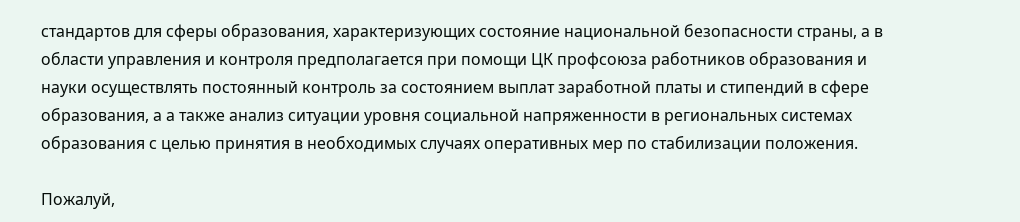стандартов для сферы образования, характеризующих состояние национальной безопасности страны, а в области управления и контроля предполагается при помощи ЦК профсоюза работников образования и науки осуществлять постоянный контроль за состоянием выплат заработной платы и стипендий в сфере образования, а а также анализ ситуации уровня социальной напряженности в региональных системах образования с целью принятия в необходимых случаях оперативных мер по стабилизации положения.

Пожалуй,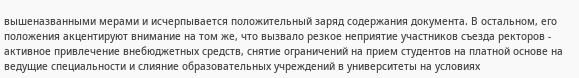вышеназванными мерами и исчерпывается положительный заряд содержания документа. В остальном, его положения акцентируют внимание на том же, что вызвало резкое неприятие участников съезда ректоров - активное привлечение внебюджетных средств, снятие ограничений на прием студентов на платной основе на ведущие специальности и слияние образовательных учреждений в университеты на условиях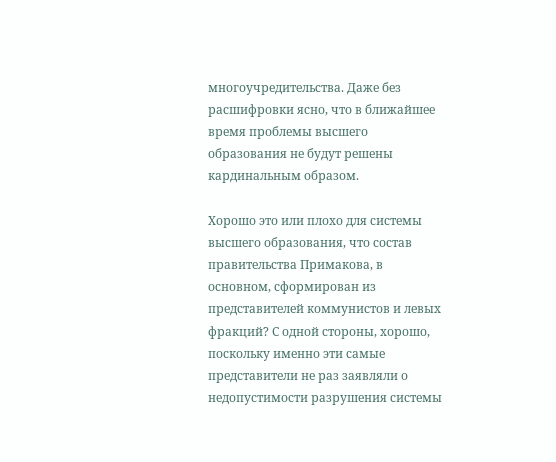многоучредительства. Даже без расшифровки ясно, что в ближайшее время проблемы высшего образования не будут решены кардинальным образом.

Хорошо это или плохо для системы высшего образования, что состав правительства Примакова, в основном, сформирован из представителей коммунистов и левых фракций? С одной стороны, хорошо, поскольку именно эти самые представители не раз заявляли о недопустимости разрушения системы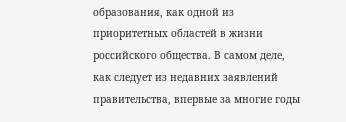образования, как одной из приоритетных областей в жизни российского общества. В самом деле, как следует из недавних заявлений правительства, впервые за многие годы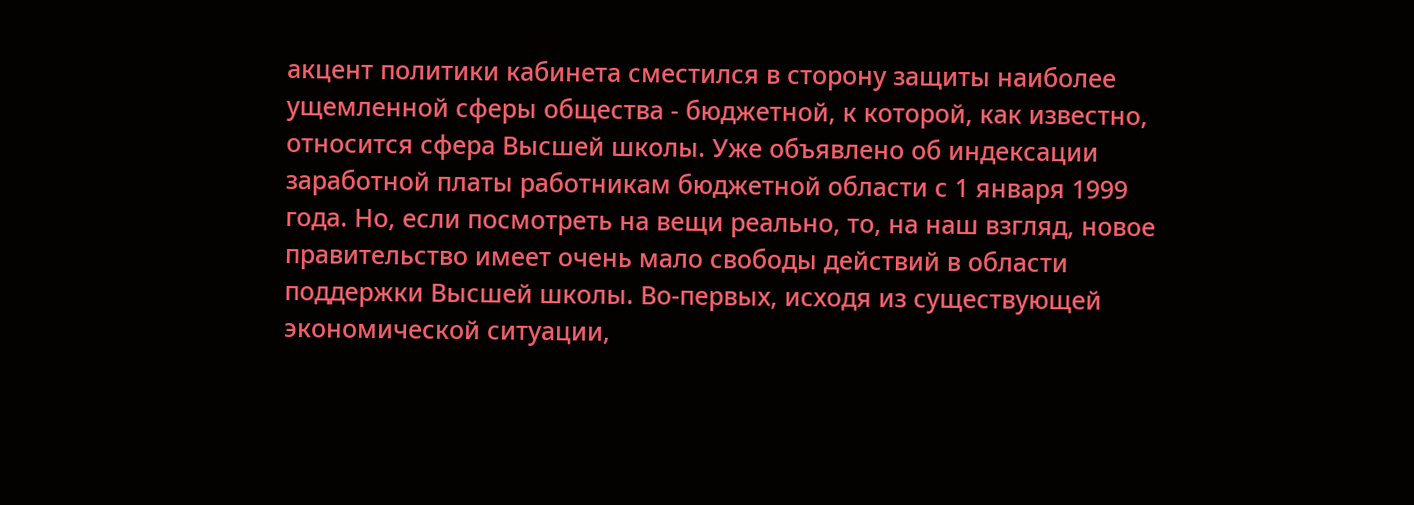акцент политики кабинета сместился в сторону защиты наиболее ущемленной сферы общества - бюджетной, к которой, как известно, относится сфера Высшей школы. Уже объявлено об индексации заработной платы работникам бюджетной области с 1 января 1999 года. Но, если посмотреть на вещи реально, то, на наш взгляд, новое правительство имеет очень мало свободы действий в области поддержки Высшей школы. Во-первых, исходя из существующей экономической ситуации,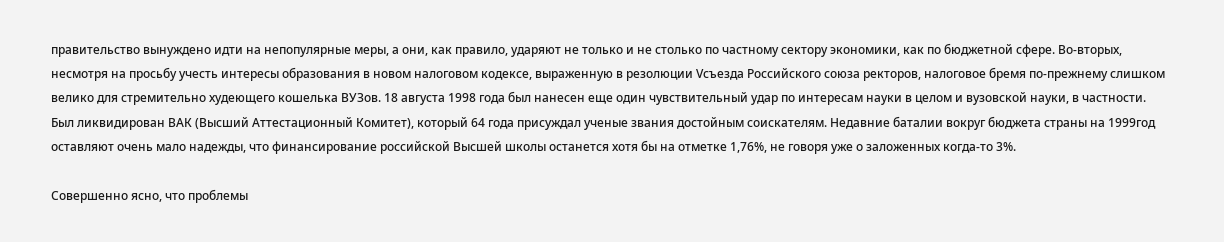правительство вынуждено идти на непопулярные меры, а они, как правило, ударяют не только и не столько по частному сектору экономики, как по бюджетной сфере. Во-вторых, несмотря на просьбу учесть интересы образования в новом налоговом кодексе, выраженную в резолюции Vсъезда Российского союза ректоров, налоговое бремя по-прежнему слишком велико для стремительно худеющего кошелька ВУЗов. 18 августа 1998 года был нанесен еще один чувствительный удар по интересам науки в целом и вузовской науки, в частности. Был ликвидирован ВАК (Высший Аттестационный Комитет), который 64 года присуждал ученые звания достойным соискателям. Недавние баталии вокруг бюджета страны на 1999год оставляют очень мало надежды, что финансирование российской Высшей школы останется хотя бы на отметке 1,76%, не говоря уже о заложенных когда-то 3%.

Совершенно ясно, что проблемы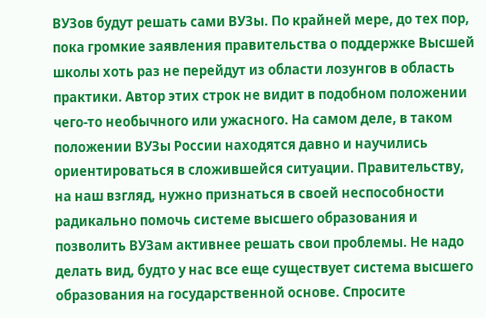ВУЗов будут решать сами ВУЗы. По крайней мере, до тех пор, пока громкие заявления правительства о поддержке Высшей школы хоть раз не перейдут из области лозунгов в область практики. Автор этих строк не видит в подобном положении чего-то необычного или ужасного. На самом деле, в таком положении ВУЗы России находятся давно и научились ориентироваться в сложившейся ситуации. Правительству, на наш взгляд, нужно признаться в своей неспособности радикально помочь системе высшего образования и позволить ВУЗам активнее решать свои проблемы. Не надо делать вид, будто у нас все еще существует система высшего образования на государственной основе. Спросите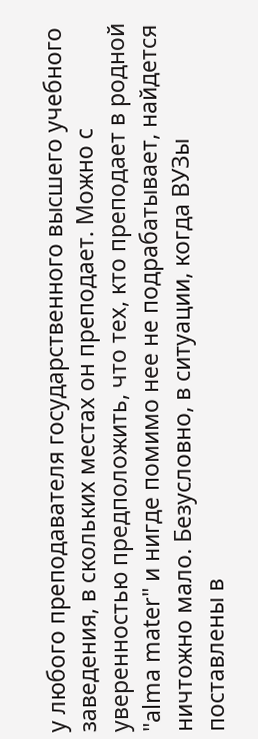у любого преподавателя государственного высшего учебного заведения, в скольких местах он преподает. Можно с уверенностью предположить, что тех, кто преподает в родной "alma mater" и нигде помимо нее не подрабатывает, найдется ничтожно мало. Безусловно, в ситуации, когда ВУЗы поставлены в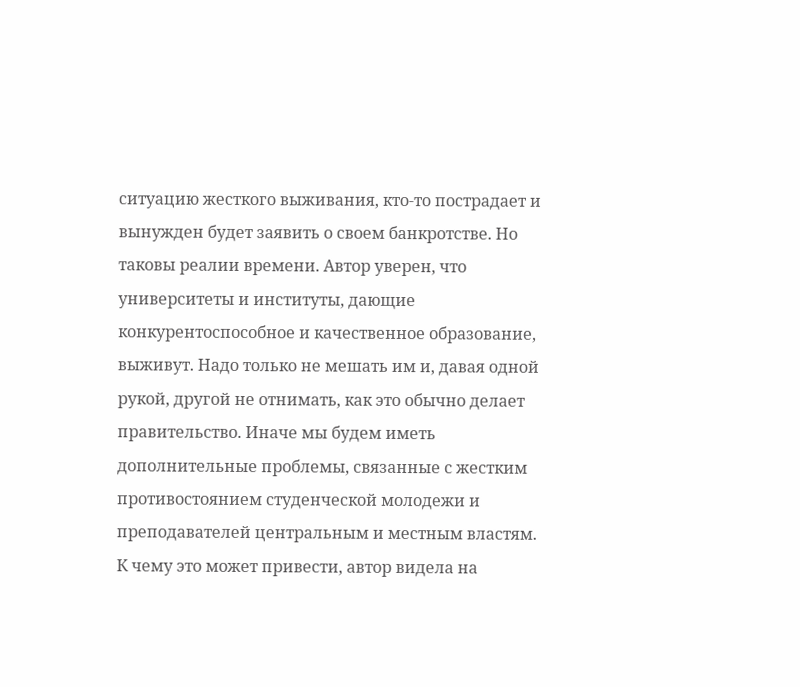ситуацию жесткого выживания, кто-то пострадает и вынужден будет заявить о своем банкротстве. Но таковы реалии времени. Автор уверен, что университеты и институты, дающие конкурентоспособное и качественное образование, выживут. Надо только не мешать им и, давая одной рукой, другой не отнимать, как это обычно делает правительство. Иначе мы будем иметь дополнительные проблемы, связанные с жестким противостоянием студенческой молодежи и преподавателей центральным и местным властям. К чему это может привести, автор видела на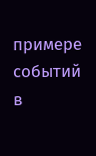примере событий в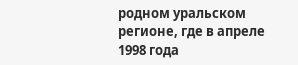родном уральском регионе, где в апреле 1998 года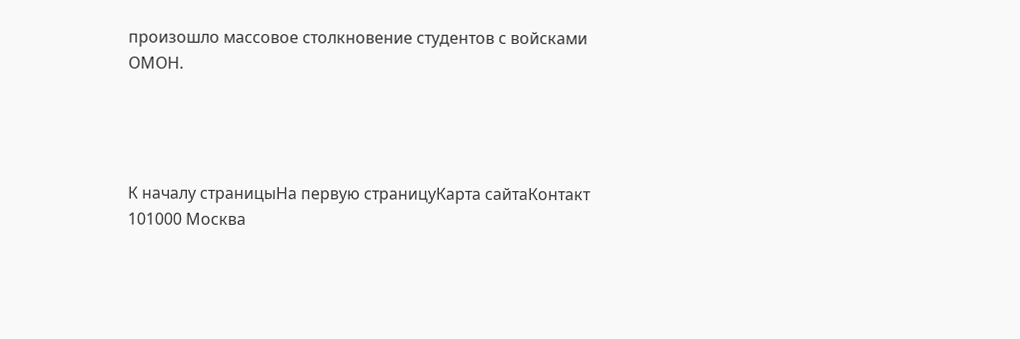произошло массовое столкновение студентов с войсками ОМОН.




К началу страницыНа первую страницуКарта сайтаКонтакт
101000 Москва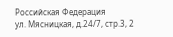Российская Федерация
ул. Мясницкая, д.24/7, стр.3, 2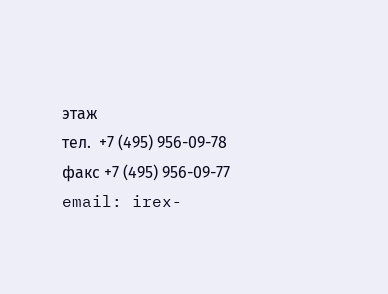этаж
тел.  +7 (495) 956-09-78
факс +7 (495) 956-09-77
email: irex-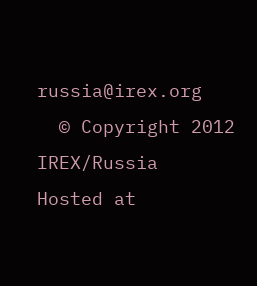russia@irex.org
  © Copyright 2012 IREX/Russia
Hosted at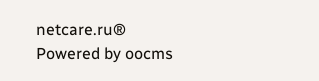netcare.ru®
Powered by oocms